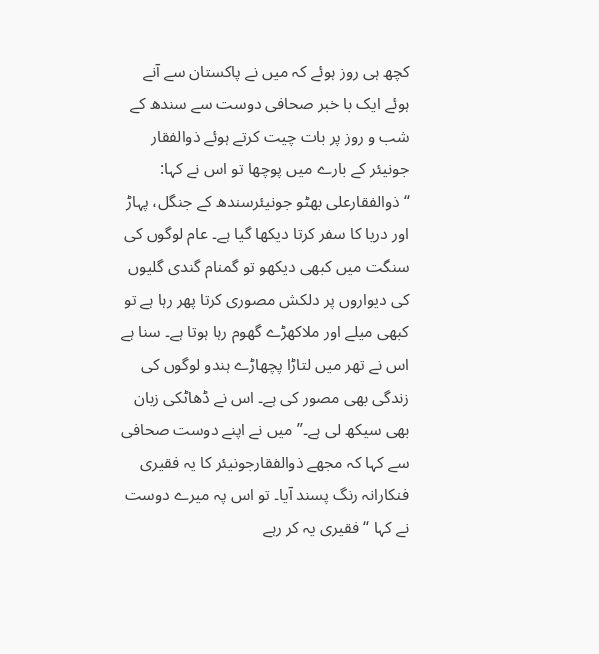کچھ ہی روز ہوئے کہ میں نے پاکستان سے آنے ہوئے ایک با خبر صحافی دوست سے سندھ کے شب و روز پر بات چیت کرتے ہوئے ذوالفقار جونیئر کے بارے میں پوچھا تو اس نے کہا: “ذوالفقارعلی بھٹو جونیئرسندھ کے جنگل، پہاڑ اور دریا کا سفر کرتا دیکھا گیا ہے۔ عام لوگوں کی سنگت میں کبھی دیکھو تو گمنام گندی گلیوں کی دیواروں پر دلکش مصوری کرتا پھر رہا ہے تو کبھی میلے اور ملاکھڑے گھوم رہا ہوتا ہے۔ سنا ہے اس نے تھر میں لتاڑا پچھاڑے ہندو لوگوں کی زندگی بھی مصور کی ہے۔ اس نے ڈھاٹکی زبان بھی سیکھ لی ہے۔” میں نے اپنے دوست صحافی سے کہا کہ مجھے ذوالفقارجونیئر کا یہ فقیری فنکارانہ رنگ پسند آیا۔ تو اس پہ میرے دوست نے کہا “فقیری یہ کر رہے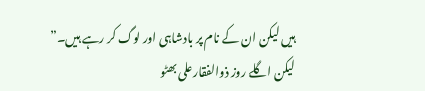ہیں لیکن ان کے نام پر بادشاہی اور لوگ کر رہے ہیں۔”
لیکن اگلے روز ذوالفقارعلی بھٹو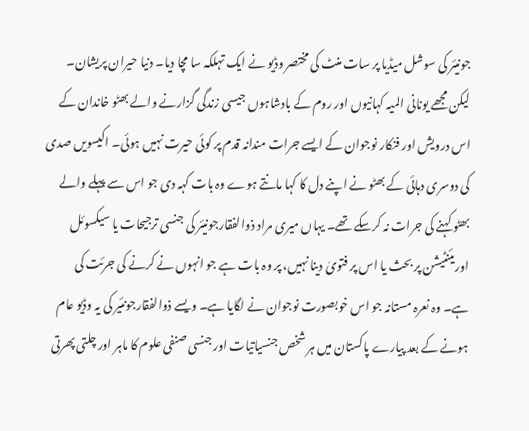جونیئر کی سوشل میڈیا پر سات منٹ کی مختصر وڈیو نے ایک تہلکہ سا مچا دیا۔ دنیا حیران پریشان۔ لیکن مجھے یونانی المیہ کہانیوں اور روم کے بادشاہوں جیسی زندگی گزارنے والے بھٹو خاندان کے اس درویش اور فنکار نوجوان کے ایسے جرات مندانہ قدم پر کوئی حیرت نہیں ہوئی۔ اکیسویں صدی کی دوسری دہائی کے بھٹو نے اپنے دل کا کہا مانتے ہوے وہ بات کہہ دی جو اس سے پہلے والے بھٹو کہنے کی جرات نہ کرسکے تھے۔ یہاں میری مراد ذوالفقارجونیئر کی جنسی ترجیحات یا سیکسوئل اوریئنٹیشن پر بحث یا اس پر فتویٰ دینا نہیں، پر وہ بات ہے جو انہوں نے کرنے کی جرئت کی ہے۔ وہ نعرہ مستانہ جو اس خوبصورت نوجوان نے لگایا ہے۔ ویسے ذوالفقارجونئیر کی یہ وڈیو عام ہونے کے بعد پیارے پاکستان میں ہر شخص جنسیاتیات اور جنسی صنفی علوم کا ماہر اور چلتی پھرتی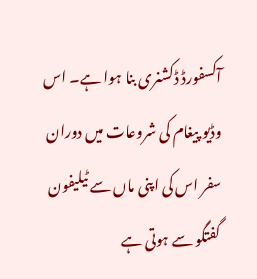آکسفورڈ ڈکشنری بنا ہوا ہے۔ اس وڈیو پیغام کی شروعات میں دوران سفر اس کی اپنی ماں سے ٹیلیفون گفتگو سے ہوتی ہے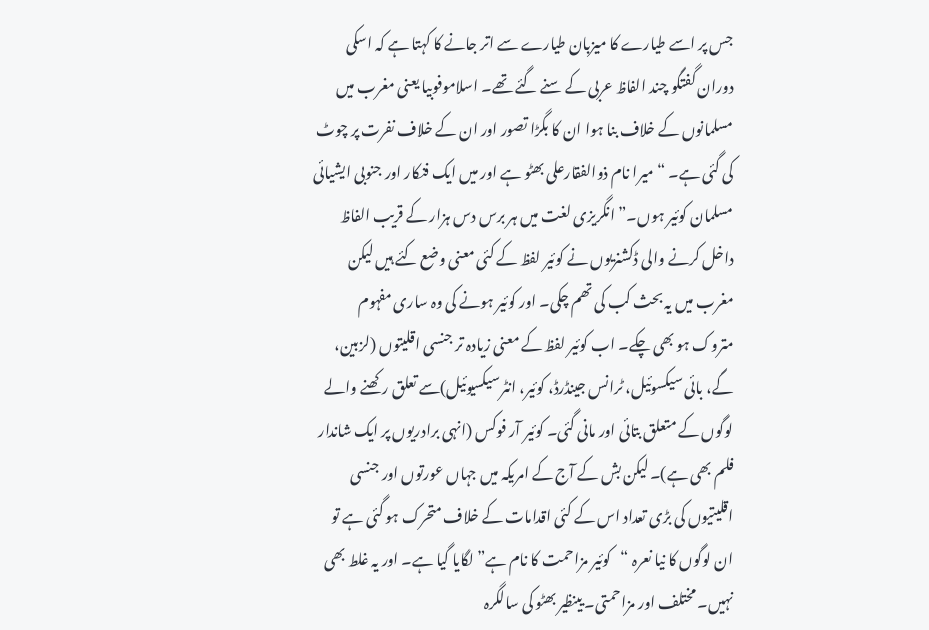جس پر اسے طیارے کا میزبان طیارے سے اتر جانے کا کہتا ہے کہ اسکی دوران گفتگو چند الفاظ عربی کے سنے گئے تھے۔ اسلاموفوبیا یعنی مغرب میں مسلمانوں کے خلاف بنا ہوا ان کا بگڑا تصور اور ان کے خلاف نفرت پر چوٹ کی گئی ہے۔ “میرا نام ذوالفقارعلی بھٹو ہے اور میں ایک فنکار اور جنوبی ایشیائی مسلمان کوئیر ہوں۔” انگریزی لغت میں ہر برس دس ہزار کے قریب الفاظ داخل کرنے والی ڈکشنریوں نے کوئیر لفظ کے کئی معنی وضع کئے ہیں لیکن مغرب میں یہ بحث کب کی تھم چکی۔ اور کوئیر ہونے کی وہ ساری مفہوم متروک ہو بھی چکے۔ اب کوئیر لفظ کے معنی زیادہ تر جنسی اقلیتوں (لزبین، گے، بائی سیکسوئیل، ٹرانس جینڈرڈ، کوئیر، انٹرسیکسیوئیل)سے تعلق رکھنے والے لوگوں کے متعلق بتائی اور مانی گئی۔ کوئیر آر فوکس (انہی برادریوں پر ایک شاندار فلم بھی ہے)۔ لیکن بش کے آج کے امریکہ میں جہاں عورتوں اور جنسی اقلیتیوں کی بڑی تعداد اس کے کئی اقدامات کے خلاف متحرک ہو گئی ہے تو ان لوگوں کا نیا نعرہ “کوئیر مزاحمت کا نام ہے” لگایا گیا ہے۔ اور یہ غلط بھی نہیں۔ مختلف اور مزاحمتی۔ یینظیر بھٹو کی سالگرہ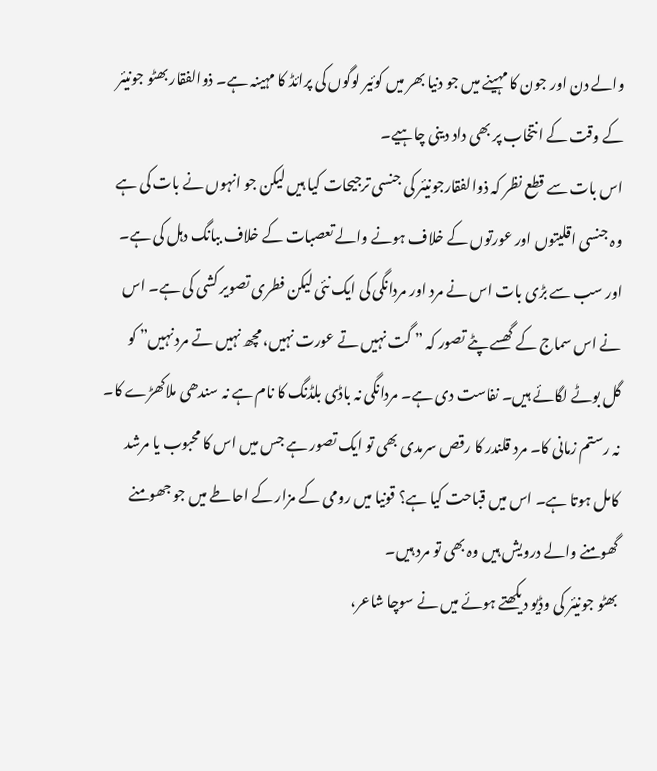والے دن اور جون کا مہینے میں جو دنیا بھر میں کوئیر لوگوں کی پرائڈ کا مہینہ ہے۔ ذوالفقار بھٹو جونیئر کے وقت کے انتخاب پر بھی داد دینی چاہیے۔
اس بات سے قطع نظر کہ ذوالفقارجونیئر کی جنسی ترجیحات کیا ہیں لیکن جو انہوں نے بات کی ہے وہ جنسی اقلیتوں اور عورتوں کے خلاف ہونے والے تعصبات کے خلاف ببانگ دہل کی ہے۔ اور سب سے بڑی بات اس نے مرد اور مردانگی کی ایک نئی لیکن فطری تصویر کشی کی ہے۔ اس نے اس سماج کے گھسے پٹے تصور کہ ” گت نہیں تے عورت نہیں، مچھ نہیں تے مرد نہیں” کو گل بوٹے لگائے ہیں۔ نفاست دی ہے۔ مردانگی نہ باڈی بلڈنگ کا نام ہے نہ سندھی ملاکھڑے کا۔ نہ رستم زمانی کا۔ مرد قلندر کا رقص سرمدی بھی تو ایک تصور ہے جس میں اس کا محبوب یا مرشد کامل ہوتا ہے۔ اس میں قباحت کیا ہے؟ قونیا میں رومی کے مزار کے احاطے میں جو جھومنے گھومنے والے درویش ہیں وہ بھی تو مرد ہیں۔
بھٹو جونیئر کی وڈیو دیکھتے ہوئے میں نے سوچا شاعر،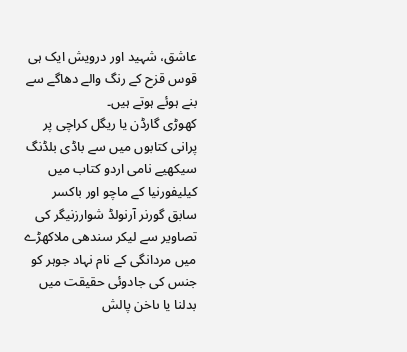عاشق، شہید اور درویش ایک ہی قوس قزح کے رنگ والے دھاگے سے بنے ہوئے ہوتے ہیں۔
کھوڑی گارڈن یا ریگل کراچی پر پرانی کتابوں میں سے باڈی بلڈنگ سیکھیے نامی اردو کتاب میں کیلیفورنیا کے ماچو اور باکسر سابق گورنر آرنولڈ شوارزنیگر کی تصاویر سے لیکر سندھی ملاکھڑے میں مردانگی کے نام نہاد جوہر کو جنس کی جادوئی حقیقت میں بدلنا یا ںاخن پالش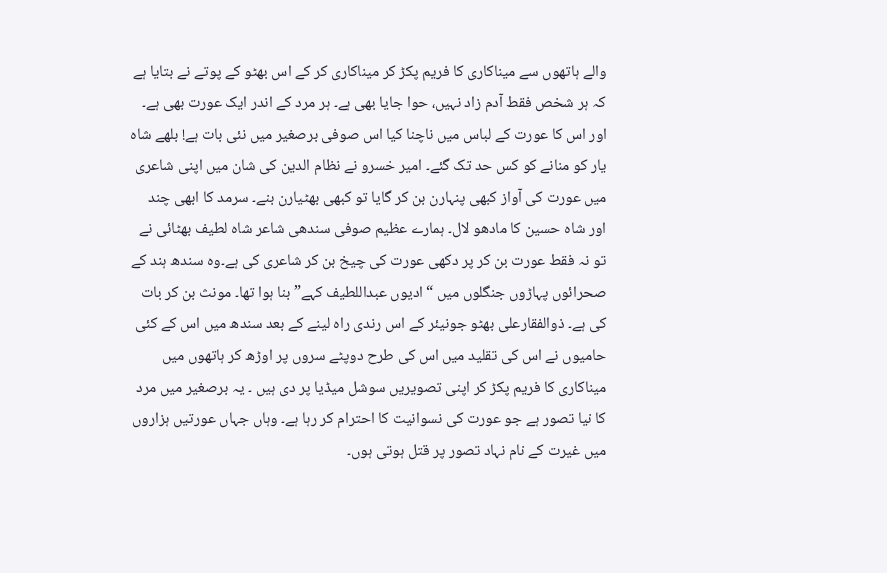والے ہاتھوں سے میناکاری کا فریم پکڑ کر میناکاری کر کے اس بھٹو کے پوتے نے بتایا ہے کہ ہر شخص فقط آدم زاد نہیں، حوا جایا بھی ہے۔ ہر مرد کے اندر ایک عورت بھی ہے۔ اور اس کا عورت کے لباس میں ناچنا کیا اس صوفی برصغیر میں نئی بات ہے! بلھے شاہ یار کو منانے کو کس حد تک گئے۔ امیر خسرو نے نظام الدین کی شان میں اپنی شاعری میں عورت کی آواز کبھی پنہارن بن کر گایا تو کبھی بھٹیارن بنے۔ سرمد کا ابھی چند اور شاہ حسین کا مادھو لال۔ ہمارے عظیم صوفی سندھی شاعر شاہ لطیف بھٹائی نے تو نہ فقط عورت بن کر پر دکھی عورت کی چیخ بن کر شاعری کی ہے۔وہ سندھ ہند کے صحرائوں پہاڑوں جنگلوں میں “ادیوں عبداللطیف کہے” بنا ہوا تھا۔ مونث بن کر بات کی ہے۔ ذوالفقارعلی بھٹو جونیئر کے اس رندی راہ لینے کے بعد سندھ میں اس کے کئی حامیوں نے اس کی تقلید میں اس کی طرح دوپٹے سروں پر اوڑھ کر ہاتھوں میں میناکاری کا فریم پکڑ کر اپنی تصویریں سوشل میڈیا پر دی ہیں ۔ یہ برصغیر میں مرد کا نیا تصور ہے جو عورت کی نسوانیت کا احترام کر رہا ہے۔ وہاں جہاں عورتیں ہزاروں میں غیرت کے نام نہاد تصور پر قتل ہوتی ہوں۔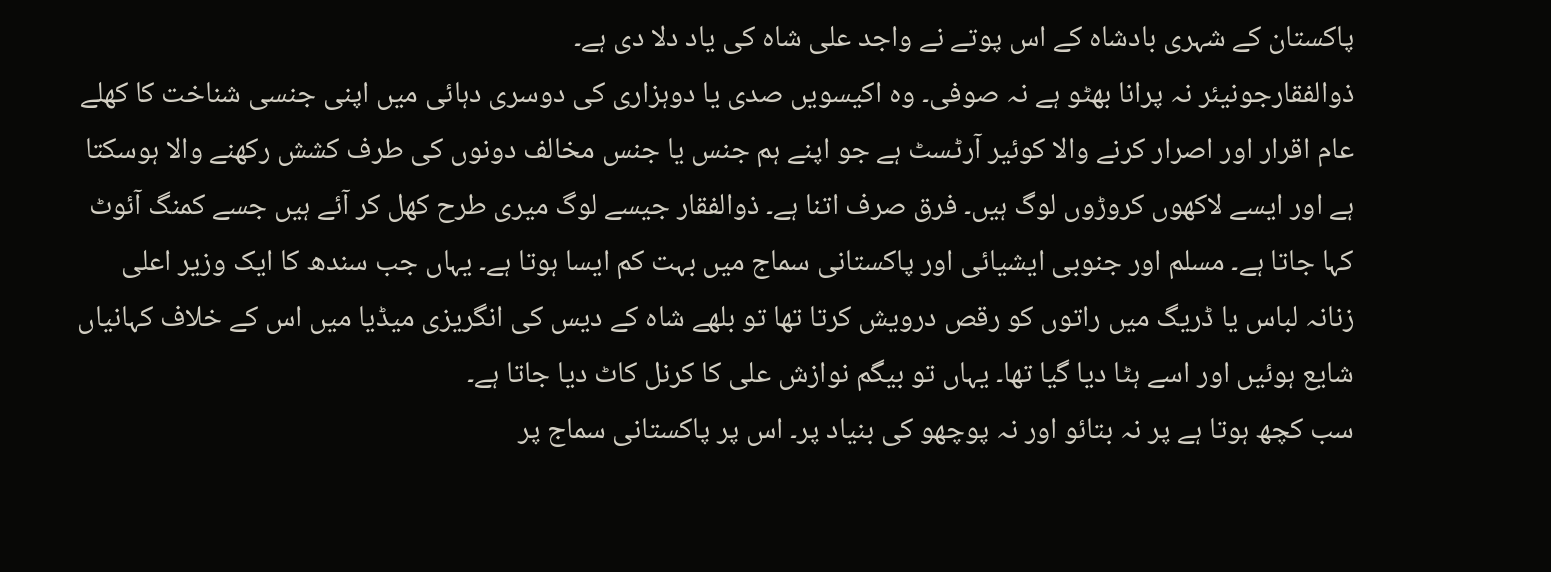پاکستان کے شہری بادشاہ کے اس پوتے نے واجد علی شاہ کی یاد دلا دی ہے۔
ذوالفقارجونیئر نہ پرانا بھٹو ہے نہ صوفی۔ وہ اکیسویں صدی یا دوہزاری کی دوسری دہائی میں اپنی جنسی شناخت کا کھلے عام اقرار اور اصرار کرنے والا کوئیر آرٹسٹ ہے جو اپنے ہم جنس یا جنس مخالف دونوں کی طرف کشش رکھنے والا ہوسکتا ہے اور ایسے لاکھوں کروڑوں لوگ ہیں۔ فرق صرف اتنا ہے۔ ذوالفقار جیسے لوگ میری طرح کھل کر آئے ہیں جسے کمنگ آئوٹ کہا جاتا ہے۔ مسلم اور جنوبی ایشیائی اور پاکستانی سماج میں بہت کم ایسا ہوتا ہے۔ یہاں جب سندھ کا ایک وزیر اعلی زنانہ لباس یا ڈریگ میں راتوں کو رقص درویش کرتا تھا تو بلھے شاہ کے دیس کی انگریزی میڈیا میں اس کے خلاف کہانیاں شایع ہوئیں اور اسے ہٹا دیا گیا تھا۔ یہاں تو بیگم نوازش علی کا کرنل کاٹ دیا جاتا ہے۔
سب کچھ ہوتا ہے پر نہ بتائو اور نہ پوچھو کی بنیاد پر۔ اس پر پاکستانی سماج پر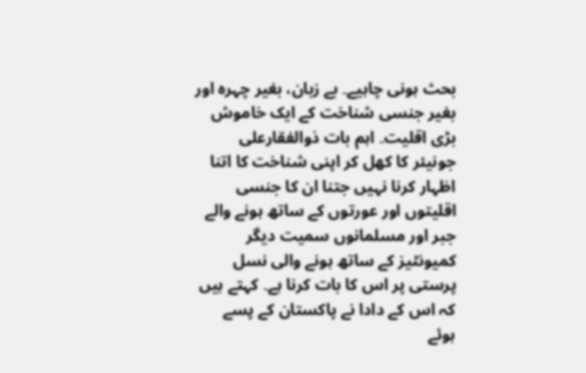بحث ہونی چاہیے۔ بے زبان، بغیر چہرہ اور بغیر جنسی شناخت کے ایک خاموش بڑی اقلیت۔ اہم بات ذوالفقارعلی جونیئر کا کھل کر اپنی شناخت کا اتنا اظہار کرنا نہیں جتنا ان کا جنسی اقلیتوں اور عورتوں کے ساتھ ہونے والے جبر اور مسلمانوں سمیت دیگر کمیونٹیز کے ساتھ ہونے والی نسل پرستی پر اس کا بات کرنا ہے۔ کہتے ہیں کہ اس کے دادا نے پاکستان کے پسے ہوئے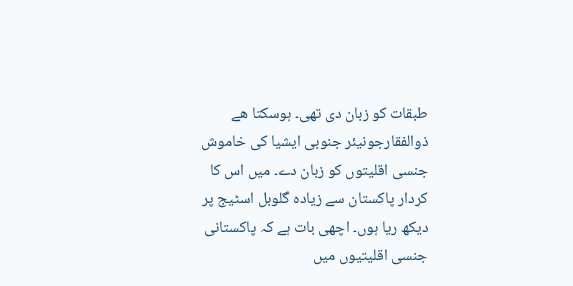طبقات کو زبان دی تھی۔ ہوسکتا ھے ذوالفقارجونیئر جنوبی ایشیا کی خاموش جنسی اقلیتوں کو زبان دے۔ میں اس کا کردار پاکستان سے زیادہ گلوبل اسٹیج پر دیکھ ریا ہوں۔ اچھی بات ہے کہ پاکستانی جنسی اقلیتیوں میں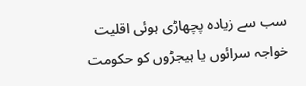سب سے زیادہ پچھاڑی ہوئی اقلیت خواجہ سرائوں یا ہیجڑوں کو حکومت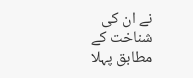نے ان کی شناخت کے مطابق پہلا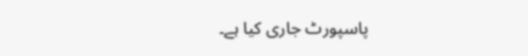پاسپورٹ جاری کیا ہے۔